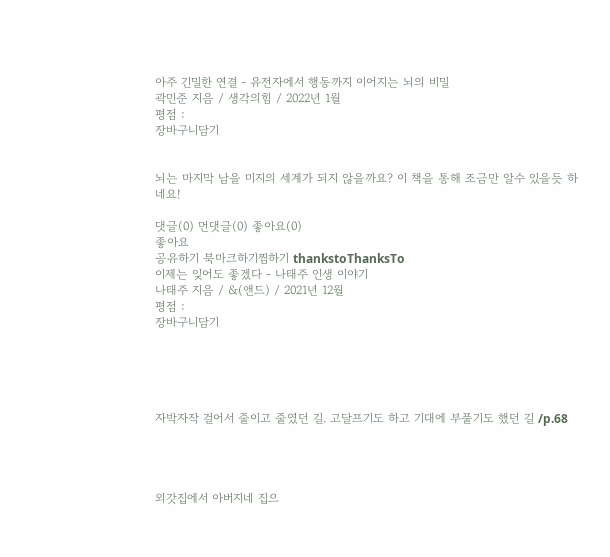아주 긴밀한 연결 - 유전자에서 행동까지 이어지는 뇌의 비밀
곽민준 지음 / 생각의힘 / 2022년 1월
평점 :
장바구니담기


뇌는 마지막 남을 미지의 세계가 되지 않을까요? 이 책을 통해 조금만 알수 있을듯 하네요!

댓글(0) 먼댓글(0) 좋아요(0)
좋아요
공유하기 북마크하기찜하기 thankstoThanksTo
이제는 잊어도 좋겠다 - 나태주 인생 이야기
나태주 지음 / &(앤드) / 2021년 12월
평점 :
장바구니담기





자박자작 걸어서 줄이고 줄였던 길. 고달프기도 하고 기대에 부풀기도 했던 길 /p.68




외갓집에서 아버지네 집으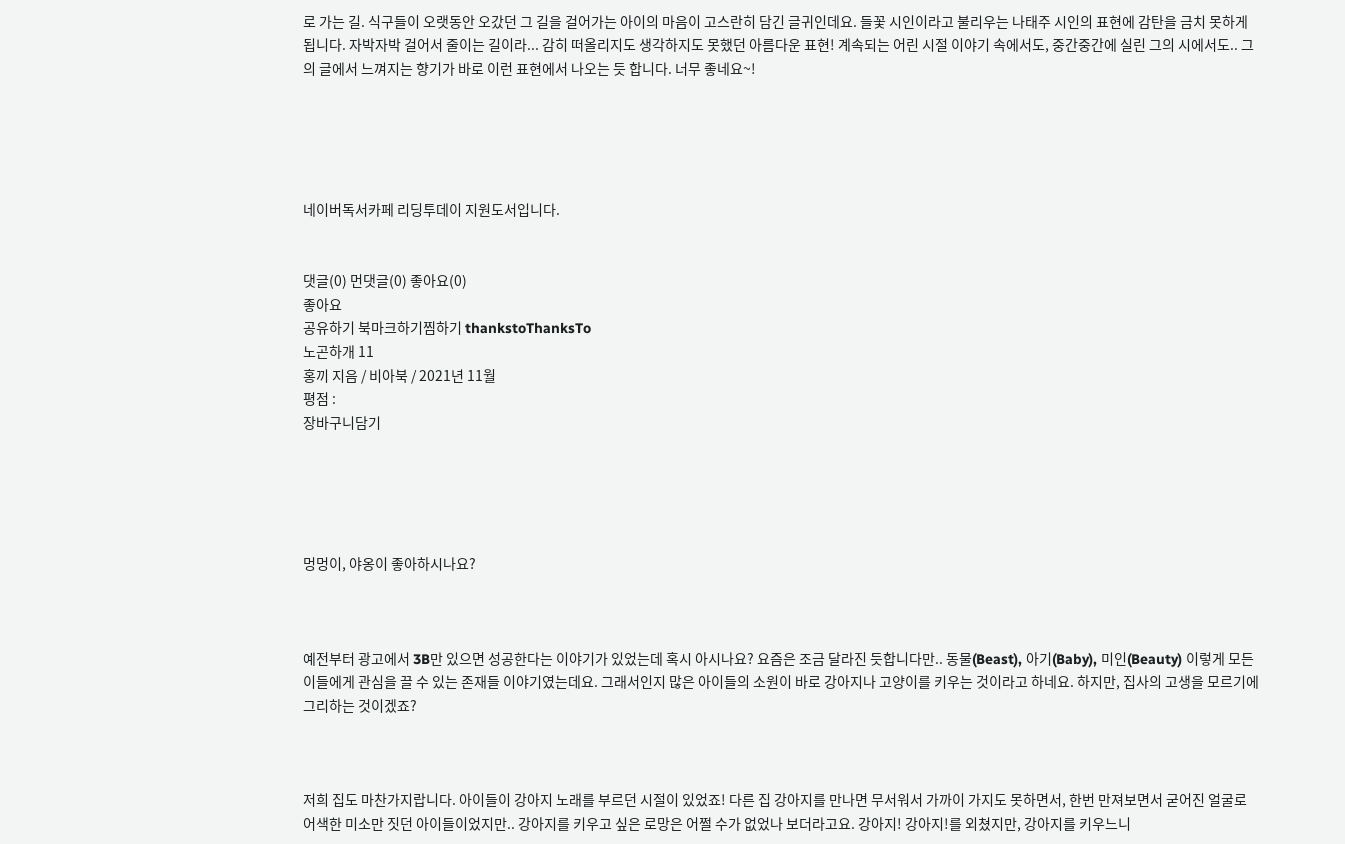로 가는 길. 식구들이 오랫동안 오갔던 그 길을 걸어가는 아이의 마음이 고스란히 담긴 글귀인데요. 들꽃 시인이라고 불리우는 나태주 시인의 표현에 감탄을 금치 못하게 됩니다. 자박자박 걸어서 줄이는 길이라... 감히 떠올리지도 생각하지도 못했던 아름다운 표현! 계속되는 어린 시절 이야기 속에서도, 중간중간에 실린 그의 시에서도.. 그의 글에서 느껴지는 향기가 바로 이런 표현에서 나오는 듯 합니다. 너무 좋네요~!





네이버독서카페 리딩투데이 지원도서입니다.


댓글(0) 먼댓글(0) 좋아요(0)
좋아요
공유하기 북마크하기찜하기 thankstoThanksTo
노곤하개 11
홍끼 지음 / 비아북 / 2021년 11월
평점 :
장바구니담기





멍멍이, 야옹이 좋아하시나요?



예전부터 광고에서 3B만 있으면 성공한다는 이야기가 있었는데 혹시 아시나요? 요즘은 조금 달라진 듯합니다만.. 동물(Beast), 아기(Baby), 미인(Beauty) 이렇게 모든 이들에게 관심을 끌 수 있는 존재들 이야기였는데요. 그래서인지 많은 아이들의 소원이 바로 강아지나 고양이를 키우는 것이라고 하네요. 하지만, 집사의 고생을 모르기에 그리하는 것이겠죠?



저희 집도 마찬가지랍니다. 아이들이 강아지 노래를 부르던 시절이 있었죠! 다른 집 강아지를 만나면 무서워서 가까이 가지도 못하면서, 한번 만져보면서 굳어진 얼굴로 어색한 미소만 짓던 아이들이었지만.. 강아지를 키우고 싶은 로망은 어쩔 수가 없었나 보더라고요. 강아지! 강아지!를 외쳤지만, 강아지를 키우느니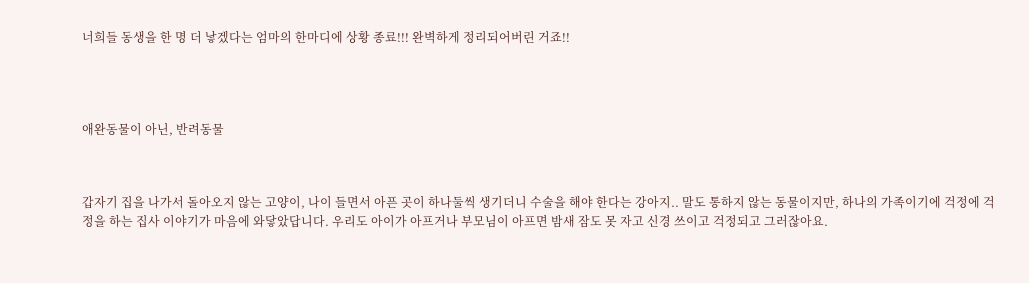너희들 동생을 한 명 더 낳겠다는 엄마의 한마디에 상황 종료!!! 완벽하게 정리되어버린 거죠!!




애완동물이 아닌, 반려동물



갑자기 집을 나가서 돌아오지 않는 고양이, 나이 들면서 아픈 곳이 하나둘씩 생기더니 수술을 해야 한다는 강아지.. 말도 통하지 않는 동물이지만, 하나의 가족이기에 걱정에 걱정을 하는 집사 이야기가 마음에 와닿았답니다. 우리도 아이가 아프거나 부모님이 아프면 밤새 잠도 못 자고 신경 쓰이고 걱정되고 그러잖아요.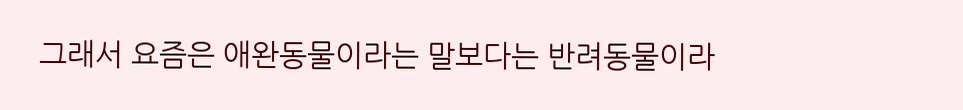그래서 요즘은 애완동물이라는 말보다는 반려동물이라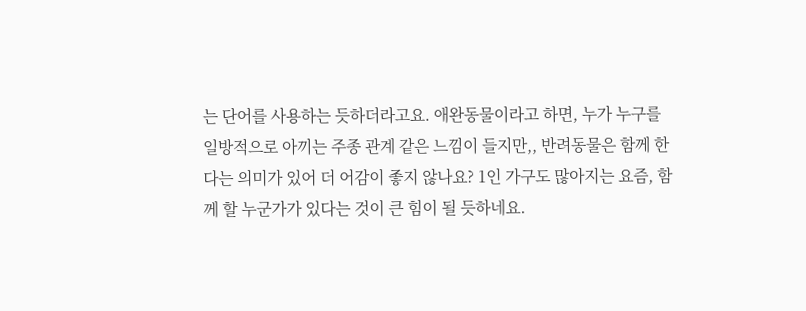는 단어를 사용하는 듯하더라고요. 애완동물이라고 하면, 누가 누구를 일방적으로 아끼는 주종 관계 같은 느낌이 들지만,, 반려동물은 함께 한다는 의미가 있어 더 어감이 좋지 않나요? 1인 가구도 많아지는 요즘, 함께 할 누군가가 있다는 것이 큰 힘이 될 듯하네요.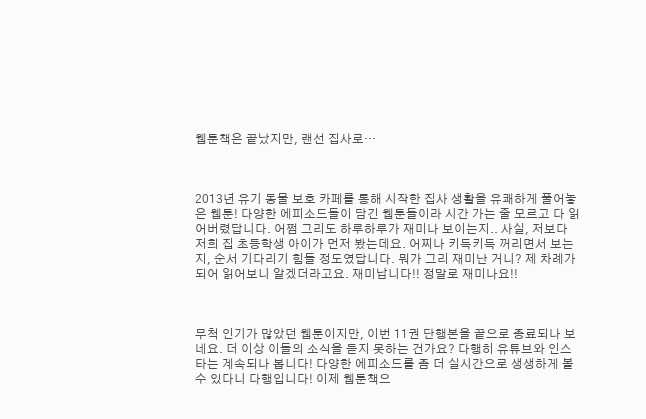웹툰책은 끝났지만, 랜선 집사로…



2013년 유기 동물 보호 카페를 통해 시작한 집사 생활을 유쾌하게 풀어놓은 웹툰! 다양한 에피소드들이 담긴 웹툰들이라 시간 가는 줄 모르고 다 읽어버렸답니다. 어쩜 그리도 하루하루가 재미나 보이는지.. 사실, 저보다 저희 집 초등학생 아이가 먼저 봤는데요. 어찌나 키득키득 꺼리면서 보는지, 순서 기다리기 힘들 정도였답니다. 뭐가 그리 재미난 거니? 제 차례가 되어 읽어보니 알겠더라고요. 재미납니다!! 정말로 재미나요!!



무척 인기가 많았던 웹툰이지만, 이번 11권 단행본을 끝으로 종료되나 보네요. 더 이상 이들의 소식을 듣지 못하는 건가요? 다행히 유튜브와 인스타는 계속되나 봅니다! 다양한 에피소드를 좀 더 실시간으로 생생하게 볼 수 있다니 다행입니다! 이제 웹툰책으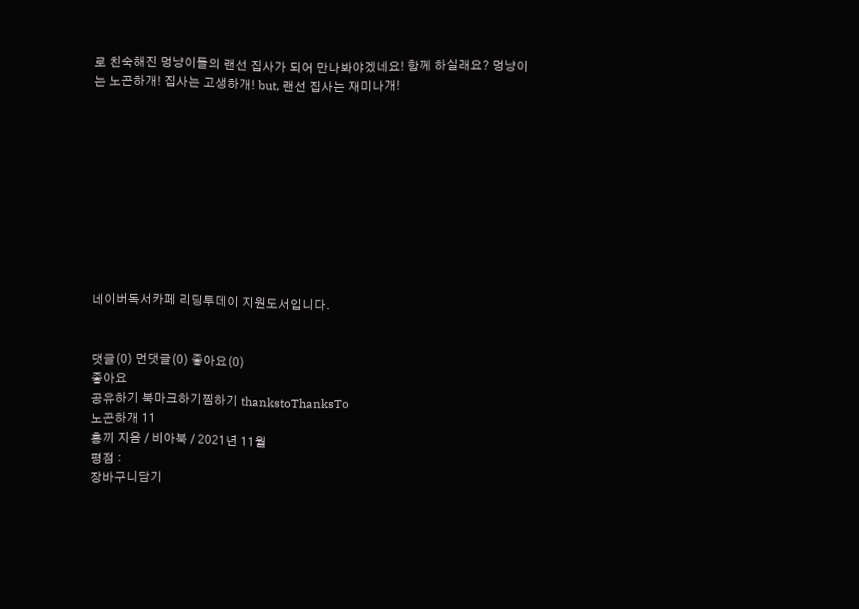로 친숙해진 멍냥이들의 랜선 집사가 되어 만나봐야겠네요! 함께 하실래요? 멍냥이는 노곤하개! 집사는 고생하개! but, 랜선 집사는 재미나개!










네이버독서카페 리딩투데이 지원도서입니다.


댓글(0) 먼댓글(0) 좋아요(0)
좋아요
공유하기 북마크하기찜하기 thankstoThanksTo
노곤하개 11
홍끼 지음 / 비아북 / 2021년 11월
평점 :
장바구니담기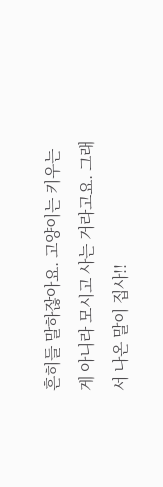흔히들 말하잖아요. 고양이는 키우는 게 아니라 모시고 사는 거라고요. 그래서 나온 말이 집사!!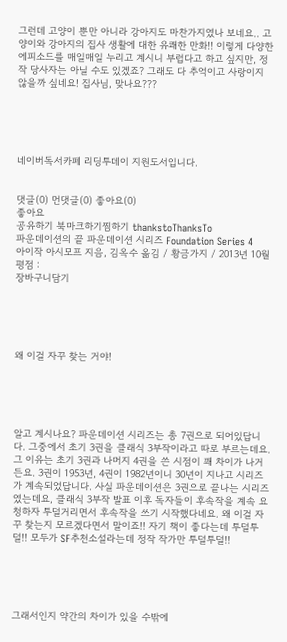그런데 고양이 뿐만 아니라 강아지도 마찬가지였나 보네요.. 고양이와 강아지의 집사 생활에 대한 유쾌한 만화!! 이렇게 다양한 에피소드를 매일매일 누리고 계시니 부럽다고 하고 싶지만, 정작 당사자는 아닐 수도 있겠죠? 그래도 다 추억이고 사랑이지 않을까 싶네요! 집사님, 맞나요???





네이버독서카페 리딩투데이 지원도서입니다.


댓글(0) 먼댓글(0) 좋아요(0)
좋아요
공유하기 북마크하기찜하기 thankstoThanksTo
파운데이션의 끝 파운데이션 시리즈 Foundation Series 4
아이작 아시모프 지음, 김옥수 옮김 / 황금가지 / 2013년 10월
평점 :
장바구니담기





왜 이걸 자꾸 찾는 거야!





알고 계시나요? 파운데이션 시리즈는 총 7권으로 되어있답니다. 그중에서 초기 3권을 클래식 3부작이라고 따로 부르는데요. 그 이유는 초기 3권과 나머지 4권을 쓴 시점이 꽤 차이가 나거든요. 3권이 1953년, 4권이 1982년이니 30년이 지나고 시리즈가 계속되었답니다. 사실 파운데이션은 3권으로 끝나는 시리즈였는데요, 클래식 3부작 발표 이후 독자들이 후속작을 계속 요청하자 투덜거리면서 후속작을 쓰기 시작했다네요. 왜 이걸 자꾸 찾는지 모르겠다면서 말이죠!! 자기 책이 좋다는데 투덜투덜!! 모두가 SF추천소설라는데 정작 작가만 투덜투덜!!





그래서인지 약간의 차이가 있을 수밖에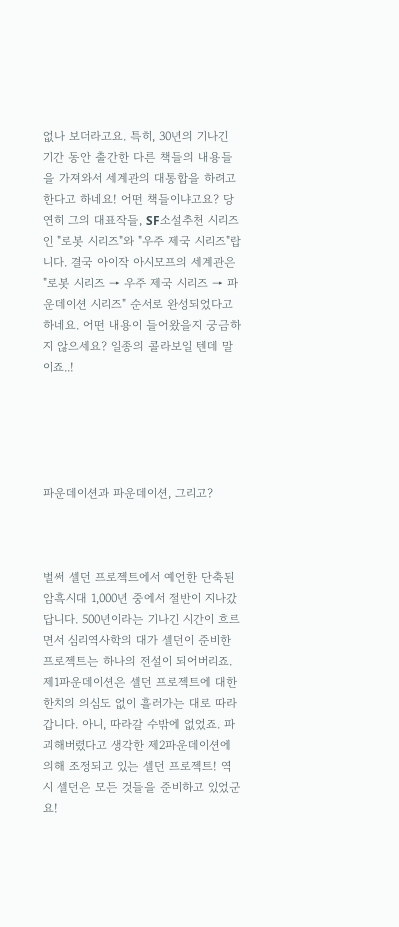없나 보더라고요. 특히, 30년의 기나긴 기간 동안 출간한 다른 책들의 내용들을 가져와서 세계관의 대통합을 하려고 한다고 하네요! 어떤 책들이냐고요? 당연히 그의 대표작들, SF소설추천 시리즈인 "로봇 시리즈"와 "우주 제국 시리즈"랍니다. 결국 아이작 아시모프의 세계관은 "로봇 시리즈 → 우주 제국 시리즈 → 파운데이션 시리즈" 순서로 완성되었다고 하네요. 어떤 내용이 들어왔을지 궁금하지 않으세요? 일종의 콜라보일 텐데 말이죠..!





파운데이션과 파운데이션, 그리고?



벌써 셀던 프로젝트에서 예언한 단축된 암흑시대 1,000년 중에서 절반이 지나갔답니다. 500년이라는 기나긴 시간이 흐르면서 심리역사학의 대가 셀던이 준비한 프로젝트는 하나의 전설이 되어버리죠. 제1파운데이션은 셀던 프로젝트에 대한 한치의 의심도 없이 흘러가는 대로 따라갑니다. 아니, 따라갈 수밖에 없었죠. 파괴해버렸다고 생각한 제2파운데이션에 의해 조정되고 있는 셀던 프로젝트! 역시 셀던은 모든 것들을 준비하고 있었군요!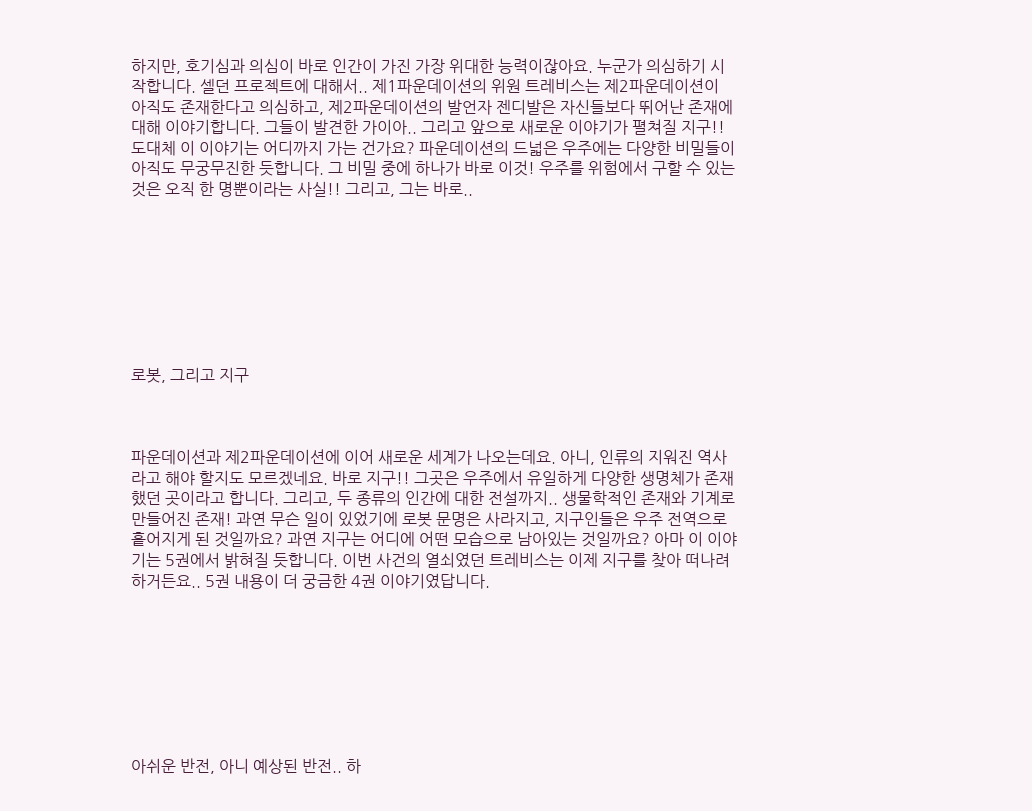하지만, 호기심과 의심이 바로 인간이 가진 가장 위대한 능력이잖아요. 누군가 의심하기 시작합니다. 셀던 프로젝트에 대해서.. 제1파운데이션의 위원 트레비스는 제2파운데이션이 아직도 존재한다고 의심하고, 제2파운데이션의 발언자 젠디발은 자신들보다 뛰어난 존재에 대해 이야기합니다. 그들이 발견한 가이아.. 그리고 앞으로 새로운 이야기가 펼쳐질 지구!! 도대체 이 이야기는 어디까지 가는 건가요? 파운데이션의 드넓은 우주에는 다양한 비밀들이 아직도 무궁무진한 듯합니다. 그 비밀 중에 하나가 바로 이것! 우주를 위험에서 구할 수 있는 것은 오직 한 명뿐이라는 사실!! 그리고, 그는 바로..








로봇, 그리고 지구



파운데이션과 제2파운데이션에 이어 새로운 세계가 나오는데요. 아니, 인류의 지워진 역사라고 해야 할지도 모르겠네요. 바로 지구!! 그곳은 우주에서 유일하게 다양한 생명체가 존재했던 곳이라고 합니다. 그리고, 두 종류의 인간에 대한 전설까지.. 생물학적인 존재와 기계로 만들어진 존재! 과연 무슨 일이 있었기에 로봇 문명은 사라지고, 지구인들은 우주 전역으로 흩어지게 된 것일까요? 과연 지구는 어디에 어떤 모습으로 남아있는 것일까요? 아마 이 이야기는 5권에서 밝혀질 듯합니다. 이번 사건의 열쇠였던 트레비스는 이제 지구를 찾아 떠나려 하거든요.. 5권 내용이 더 궁금한 4권 이야기였답니다.








아쉬운 반전, 아니 예상된 반전.. 하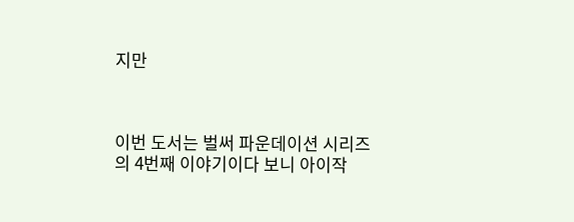지만



이번 도서는 벌써 파운데이션 시리즈의 4번째 이야기이다 보니 아이작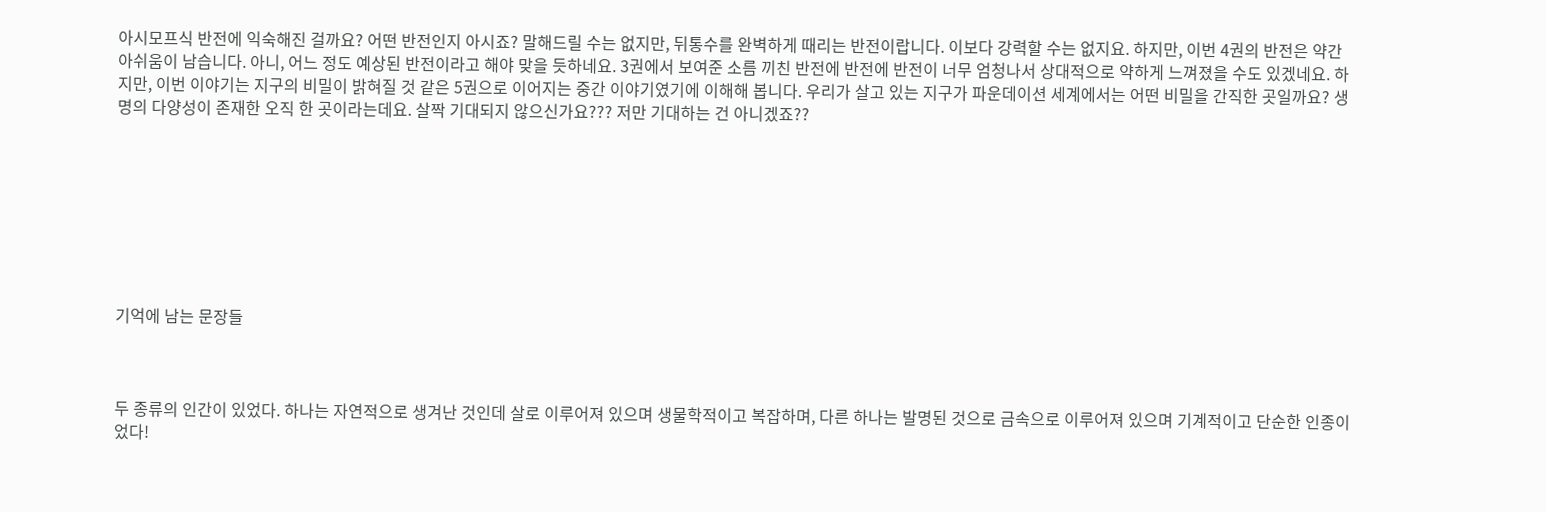아시모프식 반전에 익숙해진 걸까요? 어떤 반전인지 아시죠? 말해드릴 수는 없지만, 뒤통수를 완벽하게 때리는 반전이랍니다. 이보다 강력할 수는 없지요. 하지만, 이번 4권의 반전은 약간 아쉬움이 남습니다. 아니, 어느 정도 예상된 반전이라고 해야 맞을 듯하네요. 3권에서 보여준 소름 끼친 반전에 반전에 반전이 너무 엄청나서 상대적으로 약하게 느껴졌을 수도 있겠네요. 하지만, 이번 이야기는 지구의 비밀이 밝혀질 것 같은 5권으로 이어지는 중간 이야기였기에 이해해 봅니다. 우리가 살고 있는 지구가 파운데이션 세계에서는 어떤 비밀을 간직한 곳일까요? 생명의 다양성이 존재한 오직 한 곳이라는데요. 살짝 기대되지 않으신가요??? 저만 기대하는 건 아니겠죠??








기억에 남는 문장들



두 종류의 인간이 있었다. 하나는 자연적으로 생겨난 것인데 살로 이루어져 있으며 생물학적이고 복잡하며, 다른 하나는 발명된 것으로 금속으로 이루어져 있으며 기계적이고 단순한 인종이었다!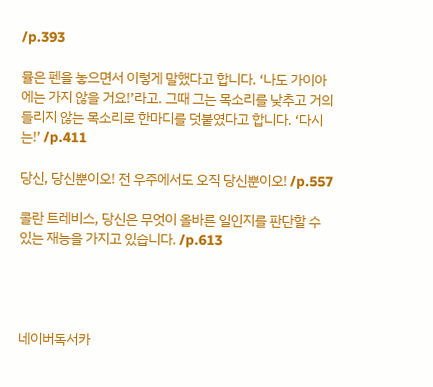/p.393

뮬은 펜을 놓으면서 이렇게 말했다고 합니다. ‘나도 가이아에는 가지 않을 거요!’라고. 그때 그는 목소리를 낮추고 거의 들리지 않는 목소리로 한마디를 덧붙였다고 합니다. ‘다시는!’ /p.411

당신, 당신뿐이오! 전 우주에서도 오직 당신뿐이오! /p.557

콜란 트레비스, 당신은 무엇이 올바른 일인지를 판단할 수 있는 재능을 가지고 있습니다. /p.613




네이버독서카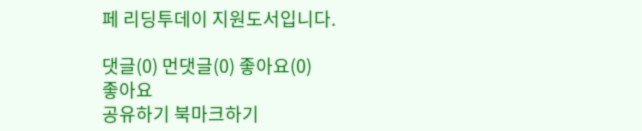페 리딩투데이 지원도서입니다.

댓글(0) 먼댓글(0) 좋아요(0)
좋아요
공유하기 북마크하기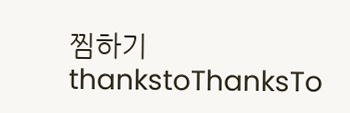찜하기 thankstoThanksTo